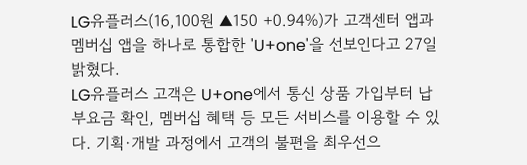LG유플러스(16,100원 ▲150 +0.94%)가 고객센터 앱과 멤버십 앱을 하나로 통합한 'U+one'을 선보인다고 27일 밝혔다.
LG유플러스 고객은 U+one에서 통신 상품 가입부터 납부요금 확인, 멤버십 혜택 등 모든 서비스를 이용할 수 있다. 기획·개발 과정에서 고객의 불편을 최우선으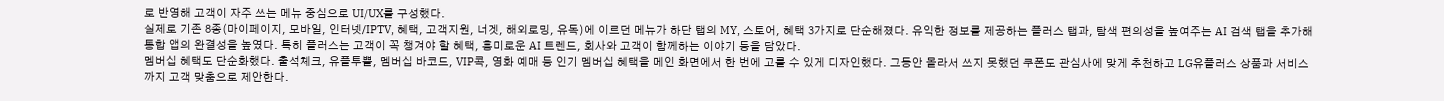로 반영해 고객이 자주 쓰는 메뉴 중심으로 UI/UX를 구성했다.
실제로 기존 8종(마이페이지, 모바일, 인터넷/IPTV, 혜택, 고객지원, 너겟, 해외로밍, 유독)에 이르던 메뉴가 하단 탭의 MY, 스토어, 혜택 3가지로 단순해졌다. 유익한 정보를 제공하는 플러스 탭과, 탐색 편의성을 높여주는 AI 검색 탭을 추가해 통합 앱의 완결성을 높였다. 특히 플러스는 고객이 꼭 챙겨야 할 혜택, 흥미로운 AI 트렌드, 회사와 고객이 함께하는 이야기 등을 담았다.
멤버십 혜택도 단순화했다. 출석체크, 유플투쁠, 멤버십 바코드, VIP콕, 영화 예매 등 인기 멤버십 혜택을 메인 화면에서 한 번에 고를 수 있게 디자인했다. 그동안 몰라서 쓰지 못했던 쿠폰도 관심사에 맞게 추천하고 LG유플러스 상품과 서비스까지 고객 맞춤으로 제안한다.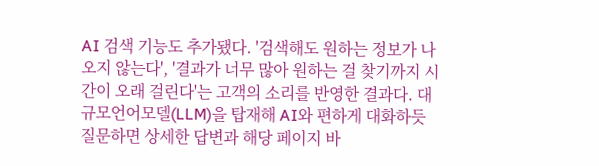AI 검색 기능도 추가됐다. '검색해도 원하는 정보가 나오지 않는다', '결과가 너무 많아 원하는 걸 찾기까지 시간이 오래 걸린다'는 고객의 소리를 반영한 결과다. 대규모언어모델(LLM)을 탑재해 AI와 편하게 대화하듯 질문하면 상세한 답변과 해당 페이지 바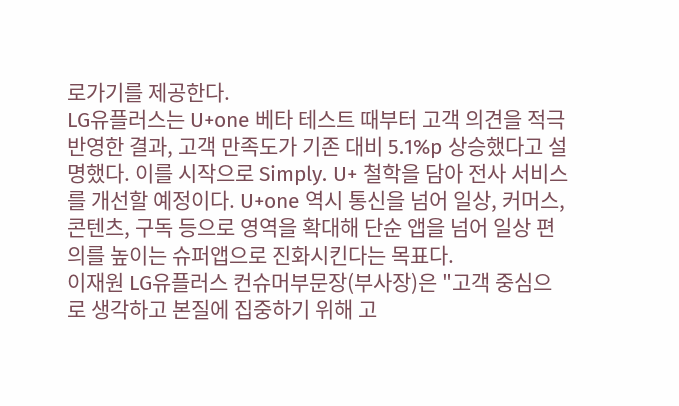로가기를 제공한다.
LG유플러스는 U+one 베타 테스트 때부터 고객 의견을 적극 반영한 결과, 고객 만족도가 기존 대비 5.1%p 상승했다고 설명했다. 이를 시작으로 Simply. U+ 철학을 담아 전사 서비스를 개선할 예정이다. U+one 역시 통신을 넘어 일상, 커머스, 콘텐츠, 구독 등으로 영역을 확대해 단순 앱을 넘어 일상 편의를 높이는 슈퍼앱으로 진화시킨다는 목표다.
이재원 LG유플러스 컨슈머부문장(부사장)은 "고객 중심으로 생각하고 본질에 집중하기 위해 고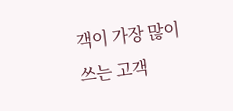객이 가장 많이 쓰는 고객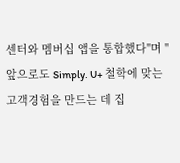센터와 멤버십 앱을 통합했다"며 "앞으로도 Simply. U+ 철학에 맞는 고객경험을 만드는 데 집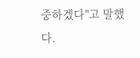중하겠다"고 말했다.